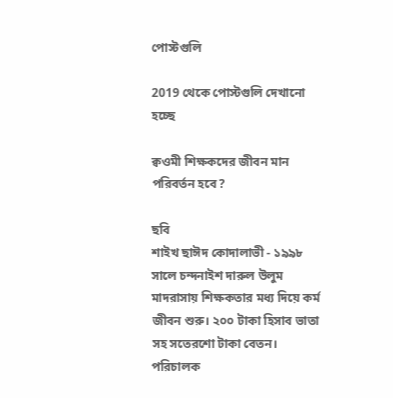পোস্টগুলি

2019 থেকে পোস্টগুলি দেখানো হচ্ছে

ক্বওমী শিক্ষকদের জীবন মান পরিবর্তন হবে?

ছবি
শাইখ ছাঈদ কোদালাভী - ১৯৯৮ সালে চন্দনাইশ দারুল উলুম মাদরাসায় শিক্ষকতার মধ্য দিয়ে কর্ম জীবন শুরু। ২০০ টাকা হিসাব ভাতা সহ সতেরশো টাকা বেতন। পরিচালক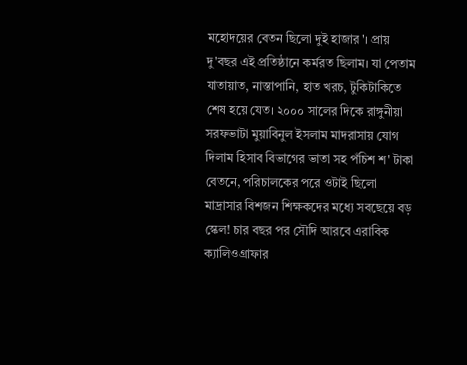মহোদয়ের বেতন ছিলো দুই হাজার'। প্রায় দু'বছর এই প্রতিষ্ঠানে কর্মরত ছিলাম। যা পেতাম যাতায়াত, নাস্তাপানি, হাত খরচ, টুকিটাকিতে শেষ হয়ে যেত। ২০০০ সালের দিকে রাঙ্গুনীয়া সরফভাটা মুয়াবিনুল ইসলাম মাদরাসায় যোগ দিলাম হিসাব বিভাগের ভাতা সহ পঁচিশ শ' টাকা বেতনে, পরিচালকের পরে ওটাই ছিলো মাদ্রাসার বিশজন শিক্ষকদের মধ্যে সবছেয়ে বড় স্কেল! চার বছর পর সৌদি আরবে এরাবিক ক্যালিওগ্রাফার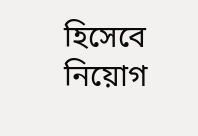হিসেবে নিয়োগ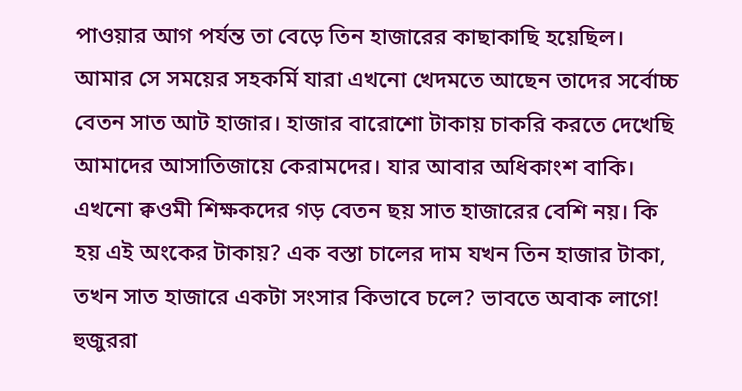পাওয়ার আগ পর্যন্ত তা বেড়ে তিন হাজারের কাছাকাছি হয়েছিল।   আমার সে সময়ের সহকর্মি যারা এখনো খেদমতে আছেন তাদের সর্বোচ্চ বেতন সাত আট হাজার। হাজার বারোশো টাকায় চাকরি করতে দেখেছি আমাদের আসাতিজায়ে কেরামদের। যার আবার অধিকাংশ বাকি। এখনো ক্বওমী শিক্ষকদের গড় বেতন ছয় সাত হাজারের বেশি নয়। কি হয় এই অংকের টাকায়? এক বস্তা চালের দাম যখন তিন হাজার টাকা, তখন সাত হাজারে একটা সংসার কিভাবে চলে? ভাবতে অবাক লাগে! হুজুররা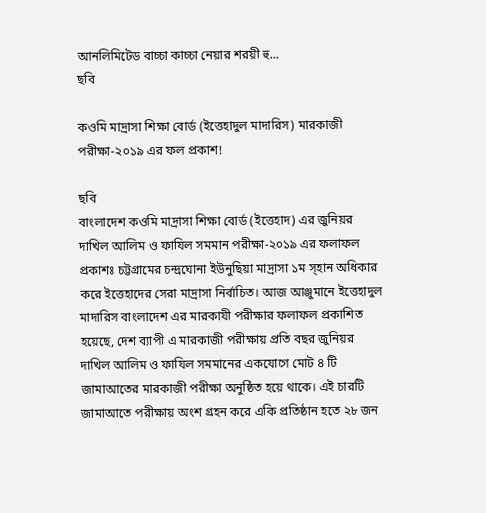আনলিমিটেড বাচ্চা কাচ্চা নেয়ার শরয়ী হু...
ছবি

কওমি মাদ্রাসা শিক্ষা বোর্ড (ইত্তেহাদুল মাদারিস) মারকাজী পরীক্ষা-২০১৯ এর ফল প্রকাশ!

ছবি
বাংলাদেশ কওমি মাদ্রাসা শিক্ষা বোর্ড (ইত্তেহাদ) এর জুনিয়র দাখিল আলিম ও ফাযিল সমমান পরীক্ষা-২০১৯ এর ফলাফল প্রকাশঃ চট্টগ্রামের চন্দ্রঘোনা ইউনুছিয়া মাদ্রাসা ১ম স্হান অধিকার করে ইত্তেহাদের সেরা মাদ্রাসা নির্বাচিত। আজ আঞ্জুমানে ইত্তেহাদুল মাদারিস বাংলাদেশ এর মারকাযী পরীক্ষার ফলাফল প্রকাশিত হয়েছে, দেশ ব্যাপী এ মারকাজী পরীক্ষায় প্রতি বছর জুনিয়র দাখিল আলিম ও ফাযিল সমমানের একযোগে মোট ৪ টি জামাআতের মারকাজী পরীক্ষা অনুষ্ঠিত হয়ে থাকে। এই চারটি জামাআতে পরীক্ষায় অংশ গ্রহন করে একি প্রতিষ্ঠান হতে ২৮ জন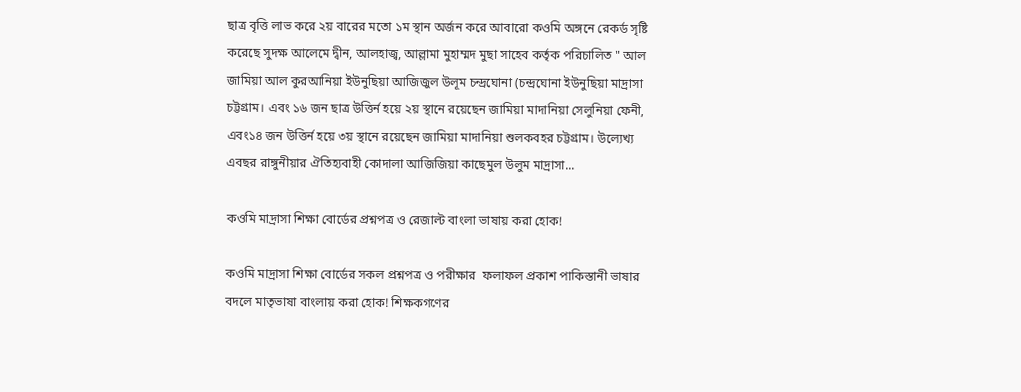ছাত্র বৃত্তি লাভ করে ২য় বারের মতো ১ম স্থান অর্জন করে আবারো কওমি অঙ্গনে রেকর্ড সৃষ্টি করেছে সুদক্ষ আলেমে দ্বীন, আলহাজ্ব, আল্লামা মুহাম্মদ মুছা সাহেব কর্তৃক পরিচালিত " আল জামিয়া আল কুরআনিয়া ইউনুছিয়া আজিজুল উলূম চন্দ্রঘোনা (চন্দ্রঘোনা ইউনুছিয়া মাদ্রাসা চট্টগ্রাম। এবং ১৬ জন ছাত্র উত্তির্ন হয়ে ২য় স্থানে রয়েছেন জামিয়া মাদানিয়া সেলুনিয়া ফেনী, এবং১৪ জন উত্তির্ন হয়ে ৩য় স্থানে রয়েছেন জামিয়া মাদানিয়া শুলকবহর চট্টগ্রাম। উল্যেখ্য এবছর রাঙ্গুনীয়ার ঐতিহ্যবাহী কোদালা আজিজিয়া কাছেমুল উলুম মাদ্রাসা...

কওমি মাদ্রাসা শিক্ষা বোর্ডের প্রশ্নপত্র ও রেজাল্ট বাংলা ভাষায় করা হোক!

কওমি মাদ্রাসা শিক্ষা বোর্ডের সকল প্রশ্নপত্র ও পরীক্ষার  ফলাফল প্রকাশ পাকিস্তানী ভাষার বদলে মাতৃভাষা বাংলায় করা হোক! শিক্ষকগণের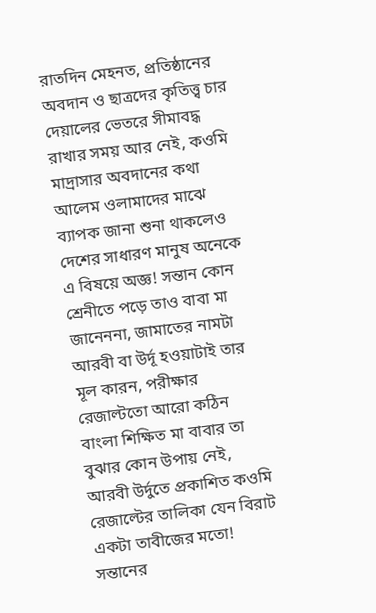রাতদিন মেহনত, প্রতিষ্ঠানের অবদান ও ছাত্রদের কৃতিত্ত্ব চার দেয়ালের ভেতরে সীমাবদ্ধ রাখার সময় আর নেই, কওমি মাদ্রাসার অবদানের কথা আলেম ওলামাদের মাঝে ব্যাপক জানা শুনা থাকলেও দেশের সাধারণ মানুষ অনেকে এ বিষয়ে অজ্ঞ! সন্তান কোন শ্রেনীতে পড়ে তাও বাবা মা জানেননা, জামাতের নামটা আরবী বা উর্দূ হওয়াটাই তার মূল কারন, পরীক্ষার রেজাল্টতো আরো কঠিন বাংলা শিক্ষিত মা বাবার তা বুঝার কোন উপায় নেই, আরবী উর্দুতে প্রকাশিত কওমি রেজাল্টের তালিকা যেন বিরাট একটা তাবীজের মতো! সন্তানের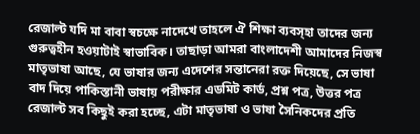রেজাল্ট যদি মা বাবা স্বচক্ষে নাদেখে তাহলে ঐ শিক্ষা ব্যবস্হা তাদের জন্য গুরুত্বহীন হওয়াটাই স্বাভাবিক। তাছাড়া আমরা বাংলাদেশী আমাদের নিজস্ব মাতৃভাষা আছে, যে ভাষার জন্য এদেশের সন্তানেরা রক্ত দিয়েছে, সে ভাষা বাদ দিয়ে পাকিস্তানী ভাষায় পরীক্ষার এডমিট কার্ড, প্রশ্ন পত্র, উত্তর পত্র রেজাল্ট সব কিছুই করা হচ্ছে, এটা মাতৃভাষা ও ভাষা সৈনিকদের প্রতি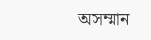অসম্মান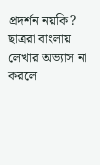প্রদর্শন নয়কি? ছাত্ররা বাংলায় লেখার অভ্যাস না করলে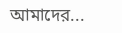আমাদের...